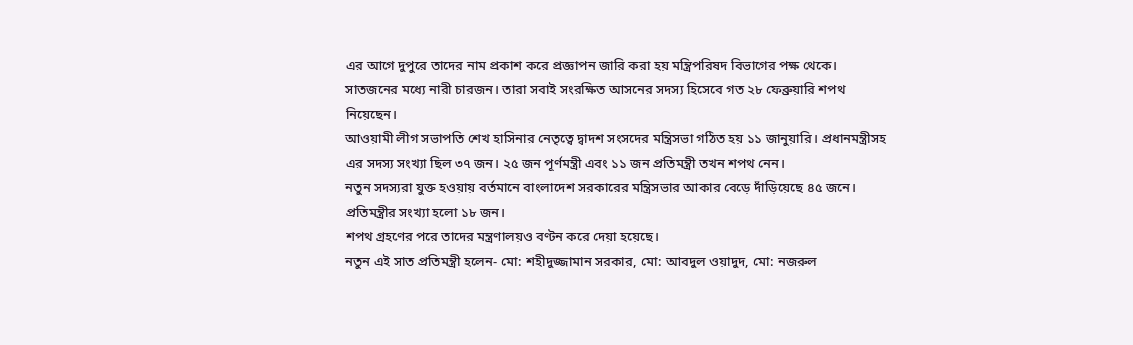এর আগে দুপুরে তাদের নাম প্রকাশ করে প্রজ্ঞাপন জারি করা হয় মন্ত্রিপরিষদ বিভাগের পক্ষ থেকে।
সাতজনের মধ্যে নারী চারজন। তারা সবাই সংরক্ষিত আসনের সদস্য হিসেবে গত ২৮ ফেব্রুয়ারি শপথ নিয়েছেন।
আওয়ামী লীগ সভাপতি শেখ হাসিনার নেতৃত্বে দ্বাদশ সংসদের মন্ত্রিসভা গঠিত হয় ১১ জানুয়ারি। প্রধানমন্ত্রীসহ এর সদস্য সংখ্যা ছিল ৩৭ জন। ২৫ জন পূর্ণমন্ত্রী এবং ১১ জন প্রতিমন্ত্রী তখন শপথ নেন।
নতুন সদস্যরা যুক্ত হওয়ায় বর্তমানে বাংলাদেশ সরকারের মন্ত্রিসভার আকার বেড়ে দাঁড়িয়েছে ৪৫ জনে। প্রতিমন্ত্রীর সংখ্যা হলো ১৮ জন।
শপথ গ্রহণের পরে তাদের মন্ত্রণালয়ও বণ্টন করে দেয়া হয়েছে।
নতুন এই সাত প্রতিমন্ত্রী হলেন- মো: শহীদুজ্জামান সরকার, মো: আবদুল ওয়াদুদ, মো: নজরুল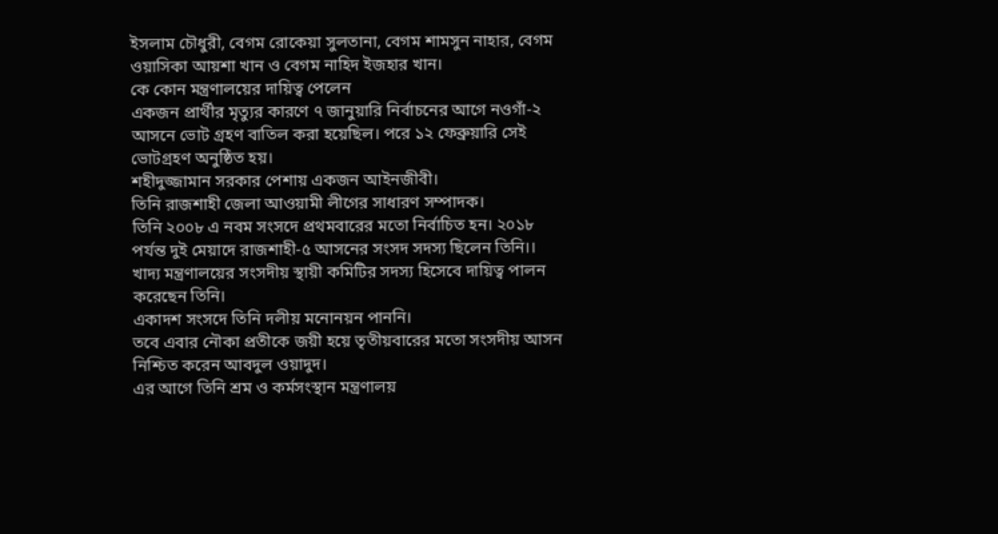ইসলাম চৌধুরী, বেগম রোকেয়া সুলতানা, বেগম শামসুন নাহার, বেগম ওয়াসিকা আয়শা খান ও বেগম নাহিদ ইজহার খান।
কে কোন মন্ত্রণালয়ের দায়িত্ব পেলেন
একজন প্রার্থীর মৃত্যুর কারণে ৭ জানুয়ারি নির্বাচনের আগে নওগাঁ-২ আসনে ভোট গ্রহণ বাতিল করা হয়েছিল। পরে ১২ ফেব্রুয়ারি সেই ভোটগ্রহণ অনুষ্ঠিত হয়।
শহীদুজ্জামান সরকার পেশায় একজন আইনজীবী।
তিনি রাজশাহী জেলা আওয়ামী লীগের সাধারণ সম্পাদক।
তিনি ২০০৮ এ নবম সংসদে প্রথমবারের মতো নির্বাচিত হন। ২০১৮ পর্যন্ত দুই মেয়াদে রাজশাহী-৫ আসনের সংসদ সদস্য ছিলেন তিনি।।
খাদ্য মন্ত্রণালয়ের সংসদীয় স্থায়ী কমিটির সদস্য হিসেবে দায়িত্ব পালন করেছেন তিনি।
একাদশ সংসদে তিনি দলীয় মনোনয়ন পাননি।
তবে এবার নৌকা প্রতীকে জয়ী হয়ে তৃতীয়বারের মতো সংসদীয় আসন নিশ্চিত করেন আবদুল ওয়াদুদ।
এর আগে তিনি শ্রম ও কর্মসংস্থান মন্ত্রণালয়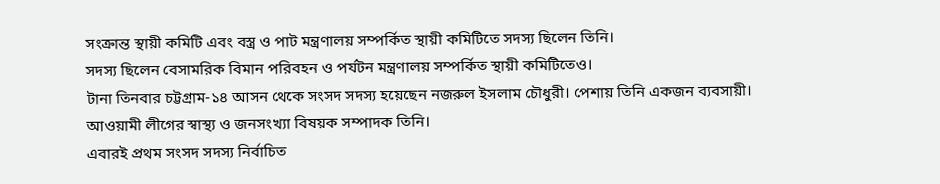সংক্রান্ত স্থায়ী কমিটি এবং বস্ত্র ও পাট মন্ত্রণালয় সম্পর্কিত স্থায়ী কমিটিতে সদস্য ছিলেন তিনি।
সদস্য ছিলেন বেসামরিক বিমান পরিবহন ও পর্যটন মন্ত্রণালয় সম্পর্কিত স্থায়ী কমিটিতেও।
টানা তিনবার চট্টগ্রাম-১৪ আসন থেকে সংসদ সদস্য হয়েছেন নজরুল ইসলাম চৌধুরী। পেশায় তিনি একজন ব্যবসায়ী।
আওয়ামী লীগের স্বাস্থ্য ও জনসংখ্যা বিষয়ক সম্পাদক তিনি।
এবারই প্রথম সংসদ সদস্য নির্বাচিত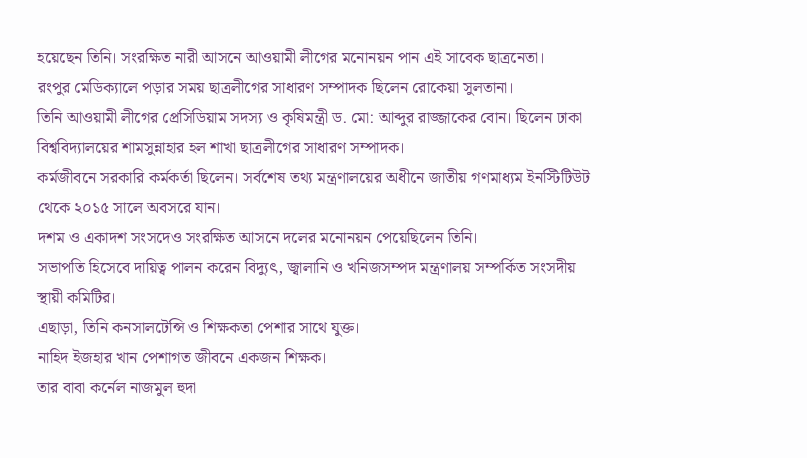হয়েছেন তিনি। সংরক্ষিত নারী আসনে আওয়ামী লীগের মনোনয়ন পান এই সাবেক ছাত্রনেতা।
রংপুর মেডিক্যালে পড়ার সময় ছাত্রলীগের সাধারণ সম্পাদক ছিলেন রোকেয়া সুলতানা।
তিনি আওয়ামী লীগের প্রেসিডিয়াম সদস্য ও কৃষিমন্ত্রী ড. মো: আব্দুর রাজ্জাকের বোন। ছিলেন ঢাকা বিশ্ববিদ্যালয়ের শামসুন্নাহার হল শাখা ছাত্রলীগের সাধারণ সম্পাদক।
কর্মজীবনে সরকারি কর্মকর্তা ছিলেন। সর্বশেষ তথ্য মন্ত্রণালয়ের অধীনে জাতীয় গণমাধ্যম ইনস্টিটিউট থেকে ২০১৫ সালে অবসরে যান।
দশম ও একাদশ সংসদেও সংরক্ষিত আসনে দলের মনোনয়ন পেয়েছিলেন তিনি।
সভাপতি হিসেবে দায়িত্ব পালন করেন বিদ্যুৎ, জ্বালানি ও খনিজসম্পদ মন্ত্রণালয় সম্পর্কিত সংসদীয় স্থায়ী কমিটির।
এছাড়া, তিনি কনসালটেন্সি ও শিক্ষকতা পেশার সাথে যুক্ত।
নাহিদ ইজহার খান পেশাগত জীবনে একজন শিক্ষক।
তার বাবা কর্নেল নাজমুল হুদা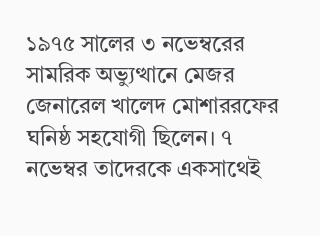১৯৭৫ সালের ৩ নভেম্বরের সামরিক অভ্যুত্থানে মেজর জেনারেল খালেদ মোশাররফের ঘনিষ্ঠ সহযোগী ছিলেন। ৭ নভেম্বর তাদেরকে একসাথেই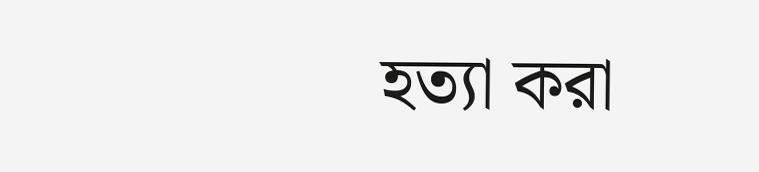হত্যা করা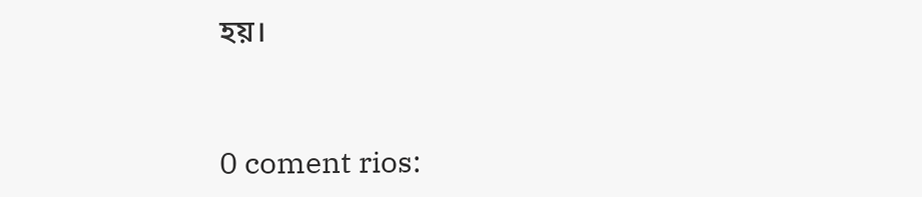হয়।



0 coment rios: